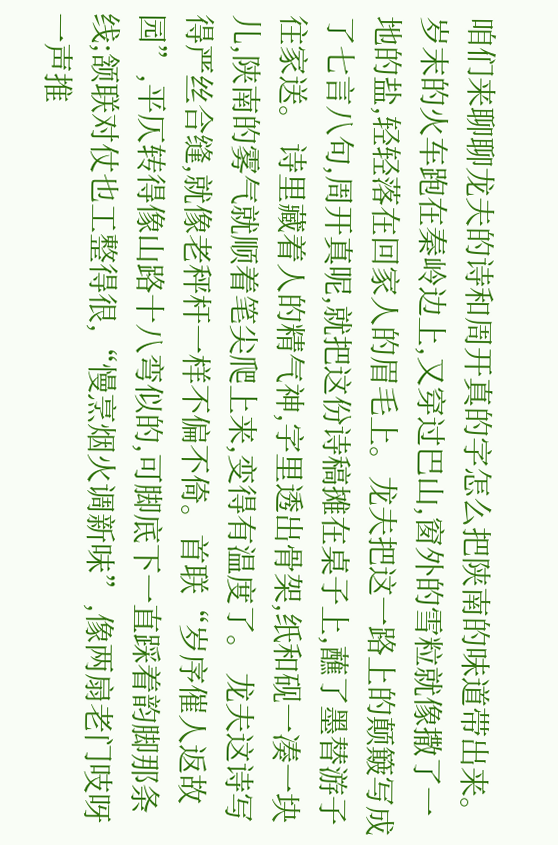咱们来聊聊龙夫的诗和周开真的字怎么把陕南的味道带出来。岁末的火车跑在秦岭边上,又穿过巴山,窗外的雪粒就像撒了一地的盐,轻轻落在回家人的眉毛上。龙夫把这一路上的颠簸写成了七言八句,周开真呢,就把这份诗稿摊在桌子上,蘸了墨替游子往家送。 诗里藏着人的精气神,字里透出骨架,纸和砚一凑一块儿,陕南的雾气就顺着笔尖爬上来,变得有温度了。 龙夫这诗写得严丝合缝,就像老秤杆一样不偏不倚。首联“岁序催人返故园”,平仄转得像山路十八弯似的,可脚底下一直踩着韵脚那条线;颔联对仗也工整得很,“慢烹烟火调新味”,像两扇老门吱呀一声推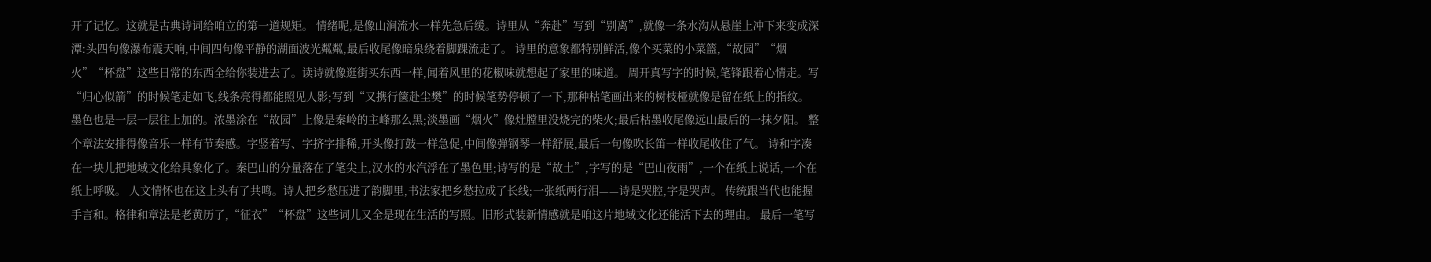开了记忆。这就是古典诗词给咱立的第一道规矩。 情绪呢,是像山涧流水一样先急后缓。诗里从“奔赴”写到“别离”,就像一条水沟从悬崖上冲下来变成深潭:头四句像瀑布震天响,中间四句像平静的湖面波光粼粼,最后收尾像暗泉绕着脚踝流走了。 诗里的意象都特别鲜活,像个买菜的小菜篮,“故园”“烟火”“杯盘”这些日常的东西全给你装进去了。读诗就像逛街买东西一样,闻着风里的花椒味就想起了家里的味道。 周开真写字的时候,笔锋跟着心情走。写“归心似箭”的时候笔走如飞,线条亮得都能照见人影;写到“又携行箧赴尘樊”的时候笔势停顿了一下,那种枯笔画出来的树枝桠就像是留在纸上的指纹。 墨色也是一层一层往上加的。浓墨涂在“故园”上像是秦岭的主峰那么黑;淡墨画“烟火”像灶膛里没烧完的柴火;最后枯墨收尾像远山最后的一抹夕阳。 整个章法安排得像音乐一样有节奏感。字竖着写、字挤字排稀,开头像打鼓一样急促,中间像弹钢琴一样舒展,最后一句像吹长笛一样收尾收住了气。 诗和字凑在一块儿把地域文化给具象化了。秦巴山的分量落在了笔尖上,汉水的水汽浮在了墨色里;诗写的是“故土”,字写的是“巴山夜雨”,一个在纸上说话,一个在纸上呼吸。 人文情怀也在这上头有了共鸣。诗人把乡愁压进了韵脚里,书法家把乡愁拉成了长线;一张纸两行泪——诗是哭腔,字是哭声。 传统跟当代也能握手言和。格律和章法是老黄历了,“征衣”“杯盘”这些词儿又全是现在生活的写照。旧形式装新情感就是咱这片地域文化还能活下去的理由。 最后一笔写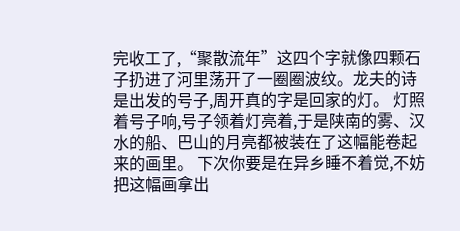完收工了,“聚散流年”这四个字就像四颗石子扔进了河里荡开了一圈圈波纹。龙夫的诗是出发的号子,周开真的字是回家的灯。 灯照着号子响,号子领着灯亮着,于是陕南的雾、汉水的船、巴山的月亮都被装在了这幅能卷起来的画里。 下次你要是在异乡睡不着觉,不妨把这幅画拿出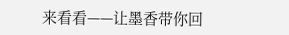来看看——让墨香带你回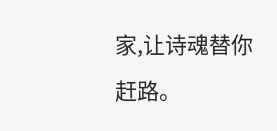家,让诗魂替你赶路。